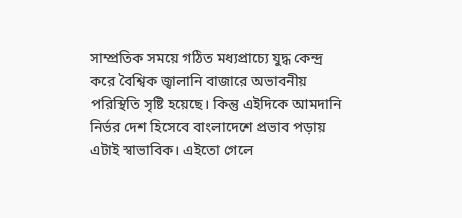সাম্প্রতিক সময়ে গঠিত মধ্যপ্রাচ্যে যুদ্ধ কেন্দ্র করে বৈশ্বিক জ্বালানি বাজারে অভাবনীয় পরিস্থিতি সৃষ্টি হয়েছে। কিন্তু এইদিকে আমদানি নির্ভর দেশ হিসেবে বাংলাদেশে প্রভাব পড়ায় এটাই স্বাভাবিক। এইতো গেলে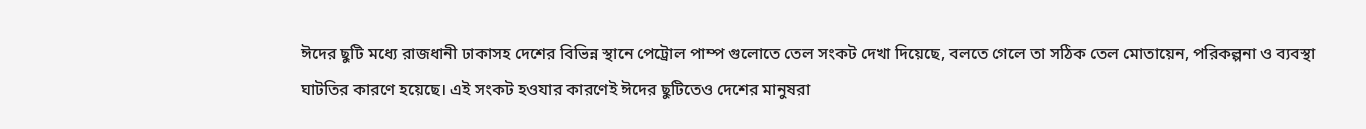ঈদের ছুটি মধ্যে রাজধানী ঢাকাসহ দেশের বিভিন্ন স্থানে পেট্রোল পাম্প গুলোতে তেল সংকট দেখা দিয়েছে, বলতে গেলে তা সঠিক তেল মোতায়েন, পরিকল্পনা ও ব্যবস্থা ঘাটতির কারণে হয়েছে। এই সংকট হওযার কারণেই ঈদের ছুটিতেও দেশের মানুষরা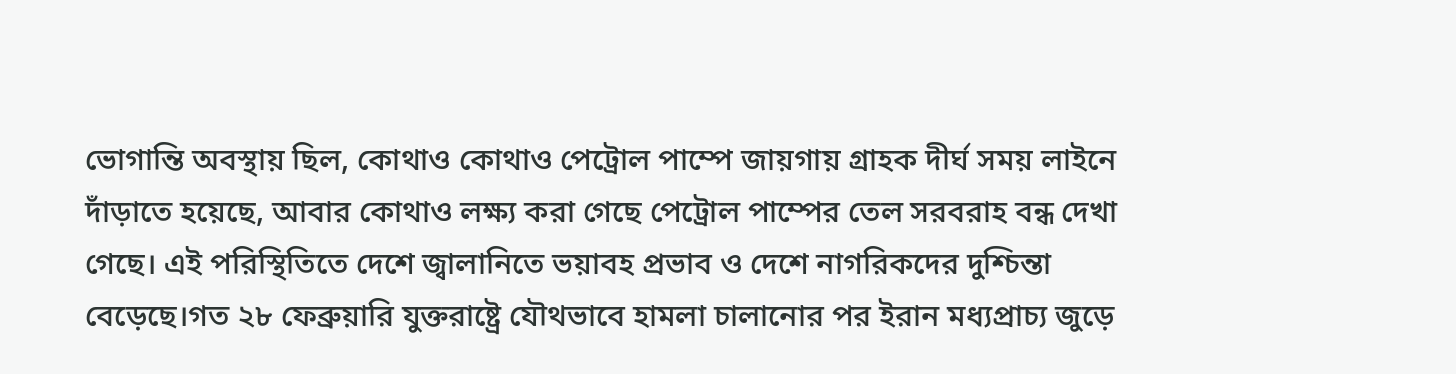ভোগান্তি অবস্থায় ছিল, কোথাও কোথাও পেট্রোল পাম্পে জায়গায় গ্রাহক দীর্ঘ সময় লাইনে দাঁড়াতে হয়েছে, আবার কোথাও লক্ষ্য করা গেছে পেট্রোল পাম্পের তেল সরবরাহ বন্ধ দেখা গেছে। এই পরিস্থিতিতে দেশে জ্বালানিতে ভয়াবহ প্রভাব ও দেশে নাগরিকদের দুশ্চিন্তা বেড়েছে।গত ২৮ ফেব্রুয়ারি যুক্তরাষ্ট্রে যৌথভাবে হামলা চালানোর পর ইরান মধ্যপ্রাচ্য জুড়ে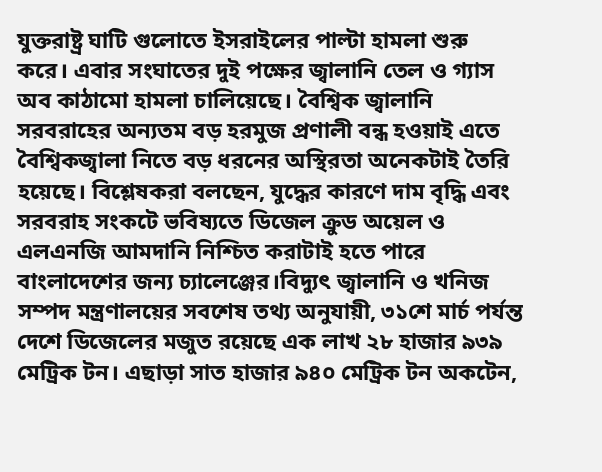যুক্তরাষ্ট্র ঘাটি গুলোতে ইসরাইলের পাল্টা হামলা শুরু করে। এবার সংঘাতের দুই পক্ষের জ্বালানি তেল ও গ্যাস অব কাঠামো হামলা চালিয়েছে। বৈশ্বিক জ্বালানি সরবরাহের অন্যতম বড় হরমুজ প্রণালী বন্ধ হওয়াই এতে বৈশ্বিকজ্বালা নিতে বড় ধরনের অস্থিরতা অনেকটাই তৈরি হয়েছে। বিশ্লেষকরা বলছেন, যুদ্ধের কারণে দাম বৃদ্ধি এবং সরবরাহ সংকটে ভবিষ্যতে ডিজেল ক্রুড অয়েল ও এলএনজি আমদানি নিশ্চিত করাটাই হতে পারে বাংলাদেশের জন্য চ্যালেঞ্জের।বিদ্যুৎ জ্বালানি ও খনিজ সম্পদ মন্ত্রণালয়ের সবশেষ তথ্য অনুযায়ী, ৩১শে মার্চ পর্যন্ত দেশে ডিজেলের মজুত রয়েছে এক লাখ ২৮ হাজার ৯৩৯ মেট্রিক টন। এছাড়া সাত হাজার ৯৪০ মেট্রিক টন অকটেন,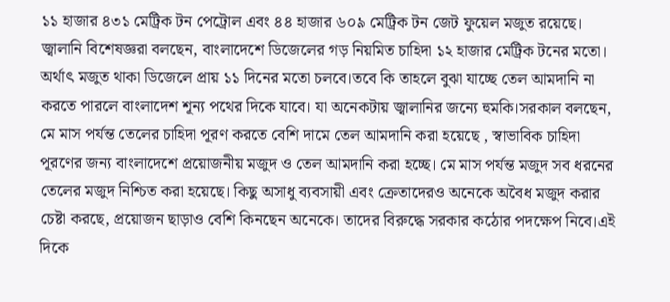১১ হাজার ৪৩১ মেট্রিক টন পেট্রোল এবং ৪৪ হাজার ৬০৯ মেট্রিক টন জেট ফুয়েল মজুত রয়েছে। জ্বালানি বিশেষজ্ঞরা বলছেন, বাংলাদেশে ডিজেলের গড় নিয়মিত চাহিদা ১২ হাজার মেট্রিক টনের মতো। অর্থাৎ মজুত থাকা ডিজেলে প্রায় ১১ দিনের মতো চলবে।তবে কি তাহলে বুঝা যাচ্ছে তেল আমদানি না করতে পারলে বাংলাদেশ শূন্য পথের দিকে যাবে। যা অনেকটায় জ্বালানির জন্যে হুমকি।সরকাল বলছেন, মে মাস পর্যন্ত তেলের চাহিদা পূরণ করতে বেশি দামে তেল আমদানি করা হয়েছে , স্বাভাবিক চাহিদা পূরণের জন্য বাংলাদেশে প্রয়োজনীয় মজুদ ও তেল আমদানি করা হচ্ছে। মে মাস পর্যন্ত মজুদ সব ধরনের তেলের মজুদ নিশ্চিত করা হয়েছে। কিছু অসাধু ব্যবসায়ী এবং ক্রেতাদেরও অনেকে অবৈধ মজুদ করার চেষ্টা করছে, প্রয়োজন ছাড়াও বেশি কিনছেন অনেকে। তাদের বিরুদ্ধে সরকার কঠোর পদক্ষেপ নিবে।এই দিকে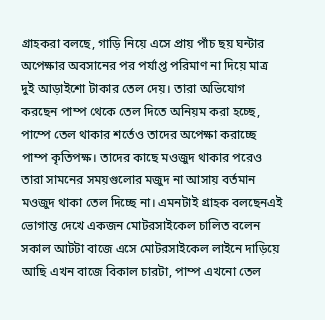গ্রাহকরা বলছে, গাড়ি নিয়ে এসে প্রায় পাঁচ ছয় ঘন্টার অপেক্ষার অবসানের পর পর্যাপ্ত পরিমাণ না দিয়ে মাত্র দুই আড়াইশো টাকার তেল দেয়। তারা অভিযোগ করছেন পাম্প থেকে তেল দিতে অনিয়ম করা হচ্ছে, পাম্পে তেল থাকার শর্তেও তাদের অপেক্ষা করাচ্ছে পাম্প কৃতিপক্ষ। তাদের কাছে মওজুদ থাকার পরেও তারা সামনের সময়গুলোর মজুদ না আসায় বর্তমান মওজুদ থাকা তেল দিচ্ছে না। এমনটাই গ্রাহক বলছেনএই ভোগান্ত দেখে একজন মোটরসাইকেল চালিত বলেন সকাল আটটা বাজে এসে মোটরসাইকেল লাইনে দাড়িয়ে আছি এখন বাজে বিকাল চারটা, পাম্প এখনো তেল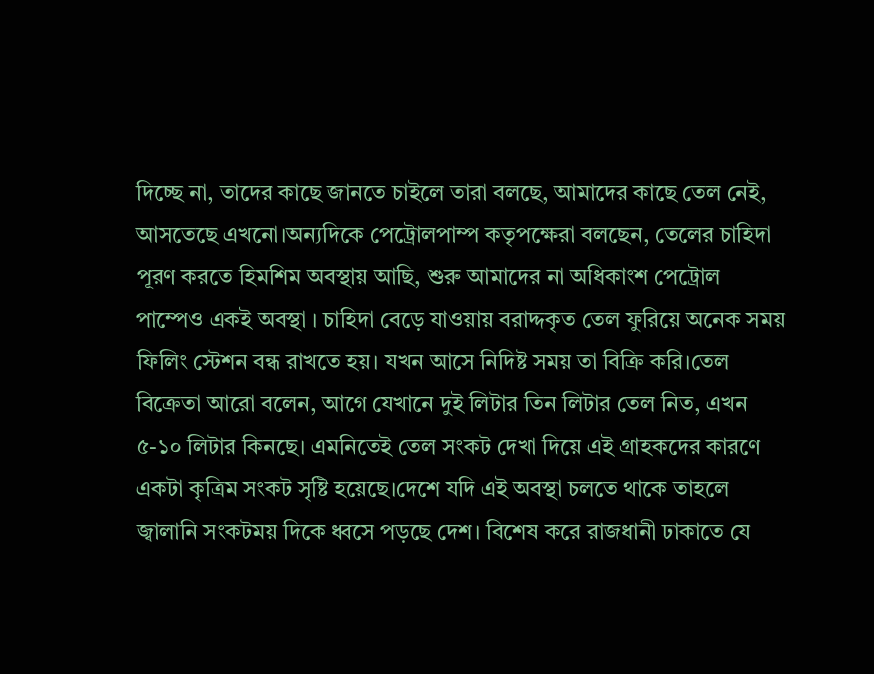দিচ্ছে না, তাদের কাছে জানতে চাইলে তারা বলছে, আমাদের কাছে তেল নেই, আসতেছে এখনো।অন্যদিকে পেট্রোলপাম্প কতৃপক্ষেরা বলছেন, তেলের চাহিদা পূরণ করতে হিমশিম অবস্থায় আছি, শুরু আমাদের না অধিকাংশ পেট্রোল পাম্পেও একই অবস্থা । চাহিদা বেড়ে যাওয়ায় বরাদ্দকৃত তেল ফুরিয়ে অনেক সময় ফিলিং স্টেশন বন্ধ রাখতে হয়। যখন আসে নিদিষ্ট সময় তা বিক্রি করি।তেল বিক্রেতা আরো বলেন, আগে যেখানে দুই লিটার তিন লিটার তেল নিত, এখন ৫-১০ লিটার কিনছে। এমনিতেই তেল সংকট দেখা দিয়ে এই গ্রাহকদের কারণে একটা কৃত্রিম সংকট সৃষ্টি হয়েছে।দেশে যদি এই অবস্থা চলতে থাকে তাহলে জ্বালানি সংকটময় দিকে ধ্বসে পড়ছে দেশ। বিশেষ করে রাজধানী ঢাকাতে যে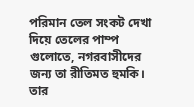পরিমান তেল সংকট দেখা দিয়ে তেলের পাম্প গুলোতে, নগরবাসীদের জন্য তা রীতিমত হুমকি। তার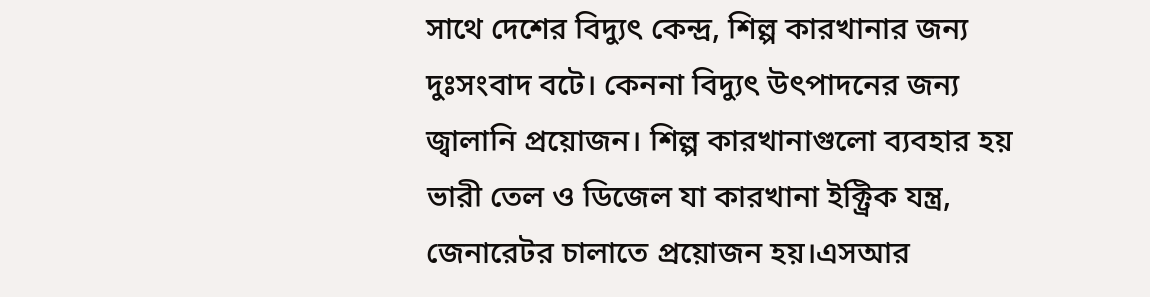সাথে দেশের বিদ্যুৎ কেন্দ্র, শিল্প কারখানার জন্য দুঃসংবাদ বটে। কেননা বিদ্যুৎ উৎপাদনের জন্য জ্বালানি প্রয়োজন। শিল্প কারখানাগুলো ব্যবহার হয় ভারী তেল ও ডিজেল যা কারখানা ইক্ট্রিক যন্ত্র, জেনারেটর চালাতে প্রয়োজন হয়।এসআর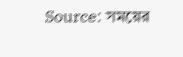Source: সময়ের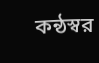কন্ঠস্বর